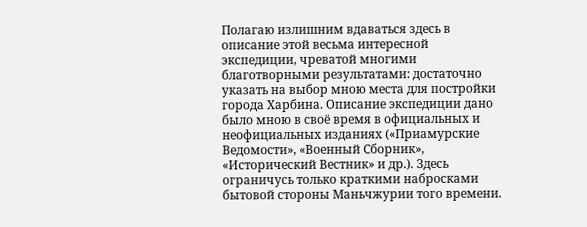Полагаю излишним вдаваться здесь в описание этой весьма интересной экспедиции, чреватой многими благотворными результатами: достаточно указать на выбор мною места для постройки города Харбина. Описание экспедиции дано было мною в своё время в официальных и неофициальных изданиях («Приамурские Ведомости», «Военный Сборник», «Исторический Вестник» и др.). Здесь ограничусь только краткими набросками бытовой стороны Маньчжурии того времени.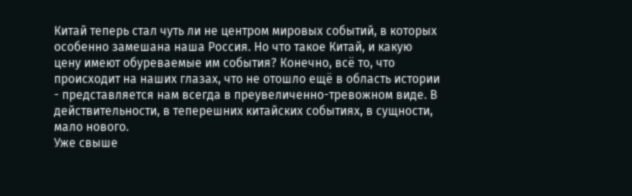Китай теперь стал чуть ли не центром мировых событий, в которых особенно замешана наша Россия. Но что такое Китай, и какую цену имеют обуреваемые им события? Конечно, всё то, что происходит на наших глазах, что не отошло ещё в область истории - представляется нам всегда в преувеличенно-тревожном виде. В действительности, в теперешних китайских событиях, в сущности, мало нового.
Уже свыше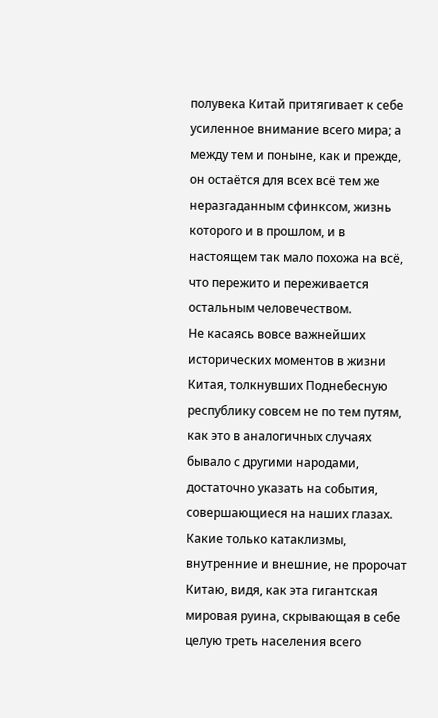полувека Китай притягивает к себе усиленное внимание всего мира; а между тем и поныне, как и прежде, он остаётся для всех всё тем же неразгаданным сфинксом, жизнь которого и в прошлом, и в настоящем так мало похожа на всё, что пережито и переживается остальным человечеством.
Не касаясь вовсе важнейших исторических моментов в жизни Китая, толкнувших Поднебесную республику совсем не по тем путям, как это в аналогичных случаях бывало с другими народами, достаточно указать на события, совершающиеся на наших глазах. Какие только катаклизмы, внутренние и внешние, не пророчат Китаю, видя, как эта гигантская мировая руина, скрывающая в себе целую треть населения всего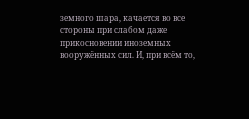земного шара, качается во все стороны при слабом даже прикосновении иноземных вооружённых сил. И, при всём то,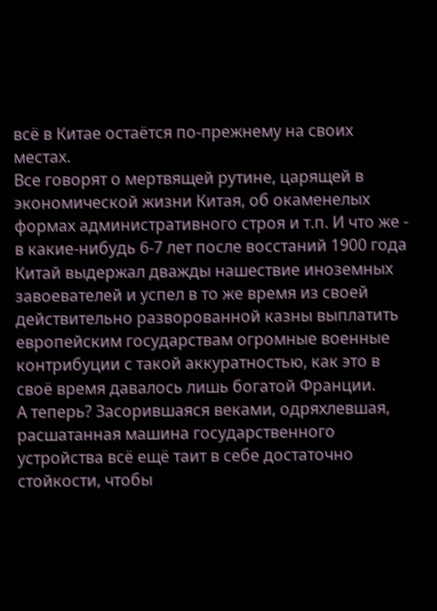всё в Китае остаётся по-прежнему на своих местах.
Все говорят о мертвящей рутине, царящей в экономической жизни Китая, об окаменелых формах административного строя и т.п. И что же - в какие-нибудь 6-7 лет после восстаний 1900 года Китай выдержал дважды нашествие иноземных завоевателей и успел в то же время из своей действительно разворованной казны выплатить европейским государствам огромные военные контрибуции с такой аккуратностью, как это в своё время давалось лишь богатой Франции.
А теперь? Засорившаяся веками, одряхлевшая, расшатанная машина государственного устройства всё ещё таит в себе достаточно стойкости, чтобы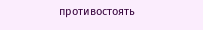противостоять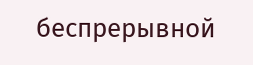беспрерывной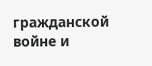гражданской войне и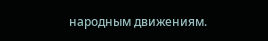народным движениям.